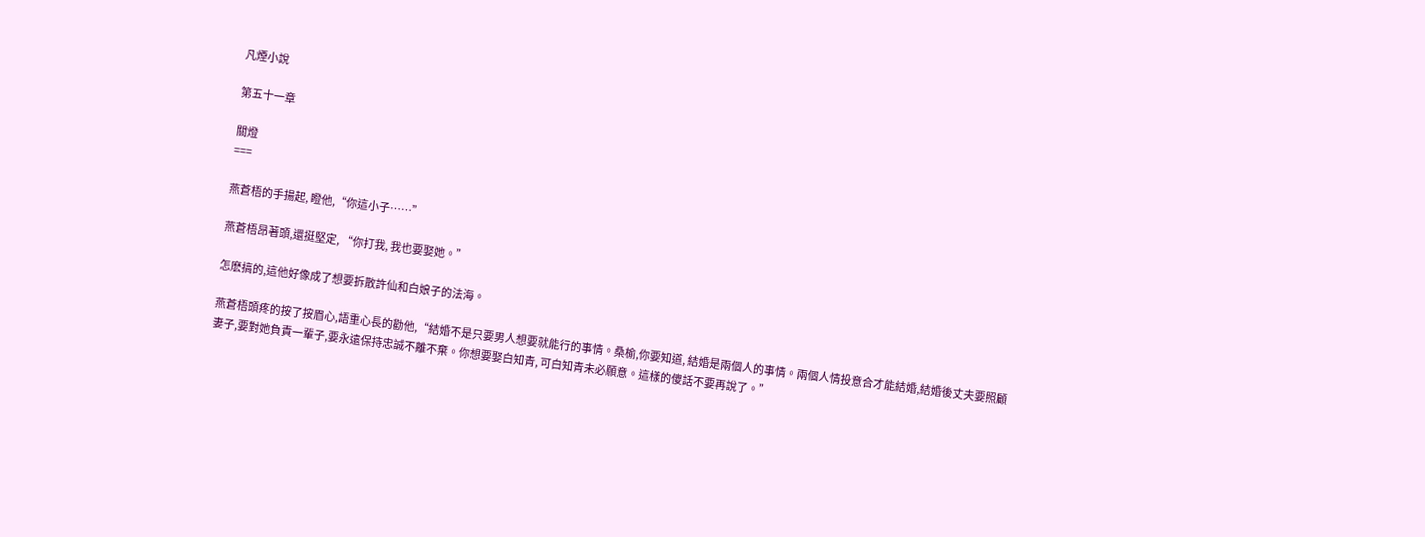凡煙小說

第五十一章

關燈
===

燕蒼梧的手揚起, 瞪他,“你這小子……”

燕蒼梧昂著頭,還挺堅定, “你打我, 我也要娶她。”

怎麽搞的,這他好像成了想要拆散許仙和白娘子的法海。

燕蒼梧頭疼的按了按眉心,語重心長的勸他,“結婚不是只要男人想要就能行的事情。桑榆,你要知道, 結婚是兩個人的事情。兩個人情投意合才能結婚,結婚後丈夫要照顧妻子,要對她負責一輩子,要永遠保持忠誠不離不棄。你想要娶白知青, 可白知青未必願意。這樣的傻話不要再說了。”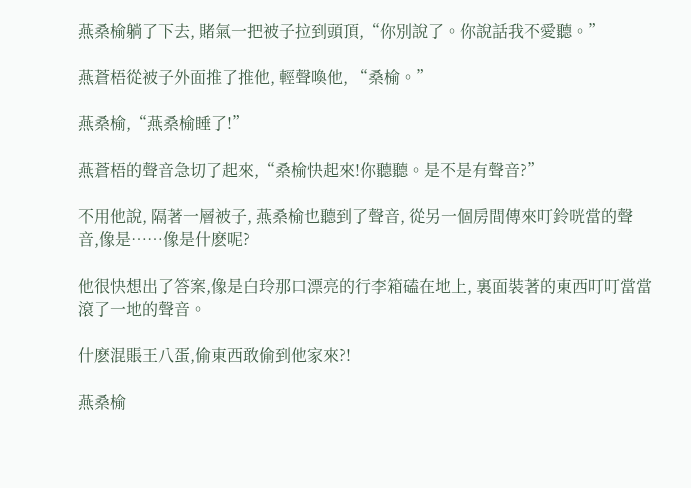燕桑榆躺了下去, 賭氣一把被子拉到頭頂,“你別說了。你說話我不愛聽。”

燕蒼梧從被子外面推了推他, 輕聲喚他, “桑榆。”

燕桑榆,“燕桑榆睡了!”

燕蒼梧的聲音急切了起來,“桑榆快起來!你聽聽。是不是有聲音?”

不用他說, 隔著一層被子, 燕桑榆也聽到了聲音, 從另一個房間傳來叮鈴咣當的聲音,像是……像是什麽呢?

他很快想出了答案,像是白玲那口漂亮的行李箱磕在地上, 裏面裝著的東西叮叮當當滾了一地的聲音。

什麽混賬王八蛋,偷東西敢偷到他家來?!

燕桑榆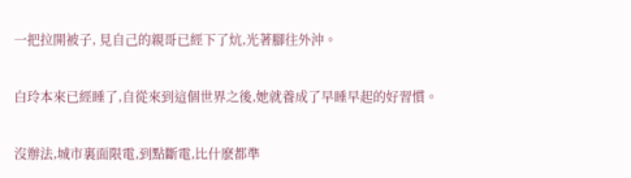一把拉開被子, 見自己的親哥已經下了炕,光著腳往外沖。

白玲本來已經睡了,自從來到這個世界之後,她就養成了早睡早起的好習慣。

沒辦法,城市裏面限電,到點斷電,比什麽都準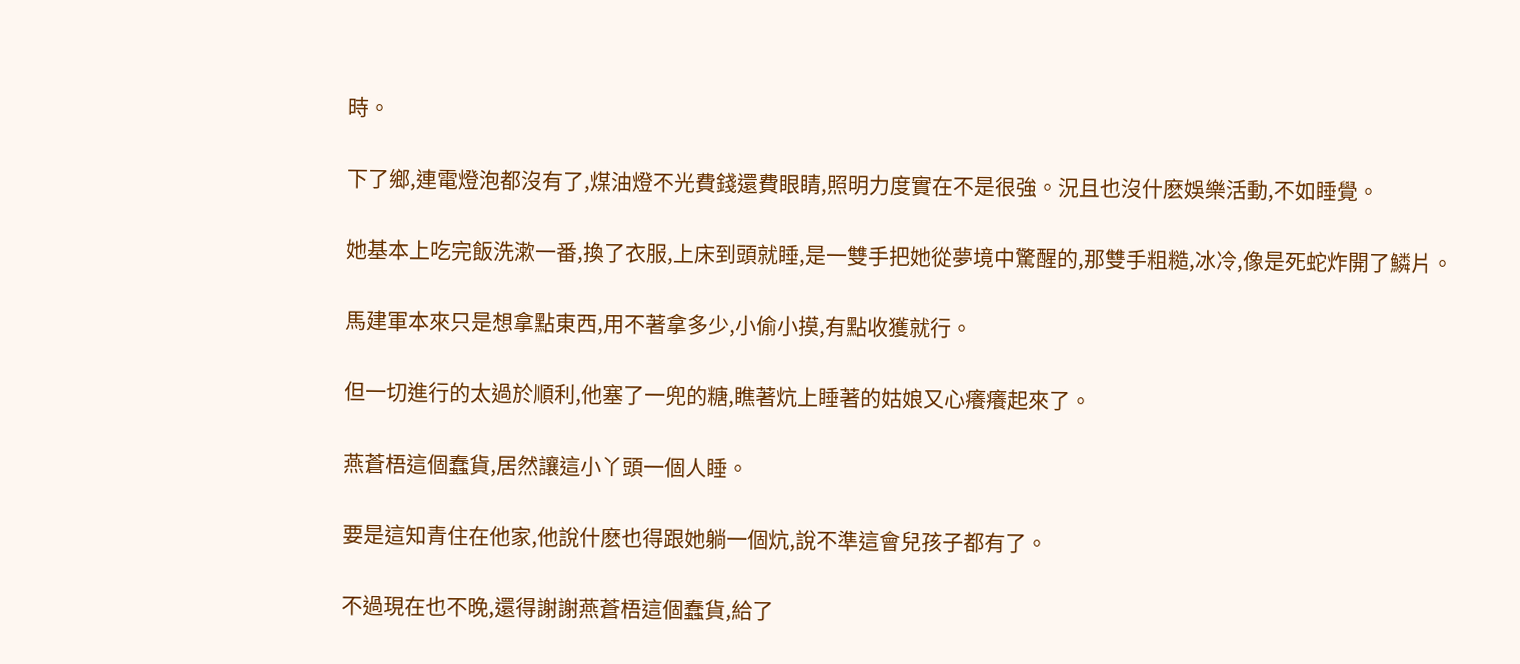時。

下了鄉,連電燈泡都沒有了,煤油燈不光費錢還費眼睛,照明力度實在不是很強。況且也沒什麽娛樂活動,不如睡覺。

她基本上吃完飯洗漱一番,換了衣服,上床到頭就睡,是一雙手把她從夢境中驚醒的,那雙手粗糙,冰冷,像是死蛇炸開了鱗片。

馬建軍本來只是想拿點東西,用不著拿多少,小偷小摸,有點收獲就行。

但一切進行的太過於順利,他塞了一兜的糖,瞧著炕上睡著的姑娘又心癢癢起來了。

燕蒼梧這個蠢貨,居然讓這小丫頭一個人睡。

要是這知青住在他家,他說什麽也得跟她躺一個炕,說不準這會兒孩子都有了。

不過現在也不晚,還得謝謝燕蒼梧這個蠢貨,給了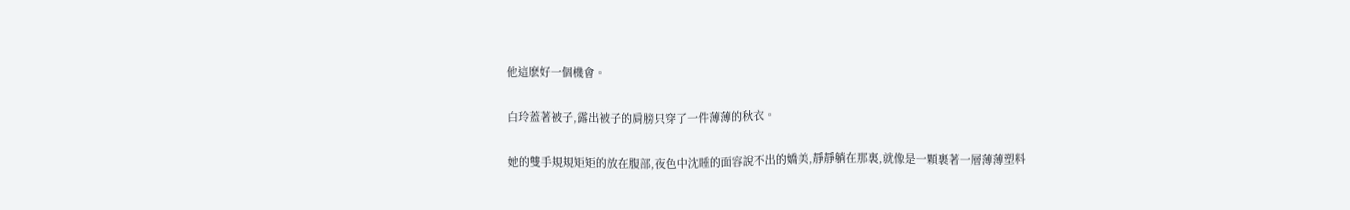他這麽好一個機會。

白玲蓋著被子,露出被子的肩膀只穿了一件薄薄的秋衣。

她的雙手規規矩矩的放在腹部,夜色中沈睡的面容說不出的嬌美,靜靜躺在那裏,就像是一顆裹著一層薄薄塑料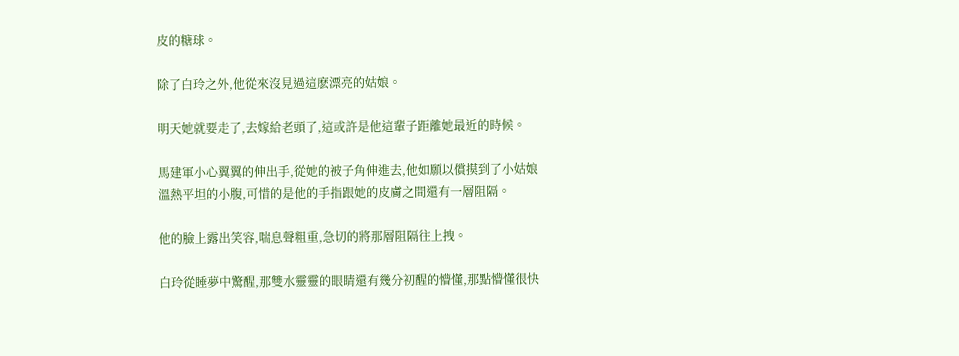皮的糖球。

除了白玲之外,他從來沒見過這麽漂亮的姑娘。

明天她就要走了,去嫁給老頭了,這或許是他這輩子距離她最近的時候。

馬建軍小心翼翼的伸出手,從她的被子角伸進去,他如願以償摸到了小姑娘溫熱平坦的小腹,可惜的是他的手指跟她的皮膚之間還有一層阻隔。

他的臉上露出笑容,喘息聲粗重,急切的將那層阻隔往上拽。

白玲從睡夢中驚醒,那雙水靈靈的眼睛還有幾分初醒的懵懂,那點懵懂很快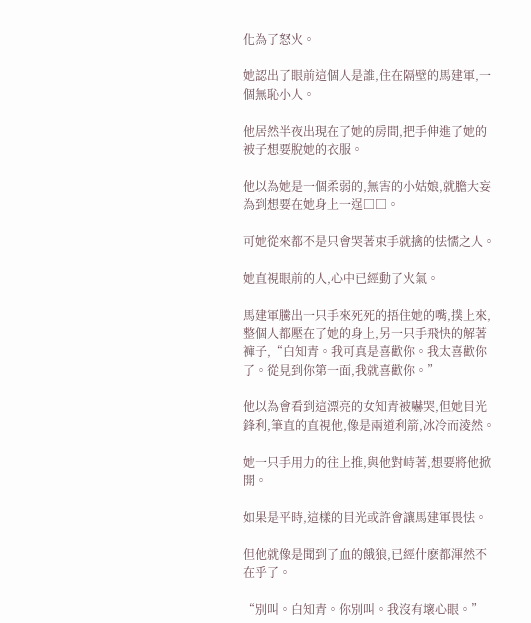化為了怒火。

她認出了眼前這個人是誰,住在隔壁的馬建軍,一個無恥小人。

他居然半夜出現在了她的房間,把手伸進了她的被子想要脫她的衣服。

他以為她是一個柔弱的,無害的小姑娘,就膽大妄為到想要在她身上一逞□□。

可她從來都不是只會哭著束手就擒的怯懦之人。

她直視眼前的人,心中已經動了火氣。

馬建軍騰出一只手來死死的捂住她的嘴,撲上來,整個人都壓在了她的身上,另一只手飛快的解著褲子,“白知青。我可真是喜歡你。我太喜歡你了。從見到你第一面,我就喜歡你。”

他以為會看到這漂亮的女知青被嚇哭,但她目光鋒利,筆直的直視他,像是兩道利箭,冰冷而淩然。

她一只手用力的往上推,與他對峙著,想要將他掀開。

如果是平時,這樣的目光或許會讓馬建軍畏怯。

但他就像是聞到了血的餓狼,已經什麽都渾然不在乎了。

“別叫。白知青。你別叫。我沒有壞心眼。”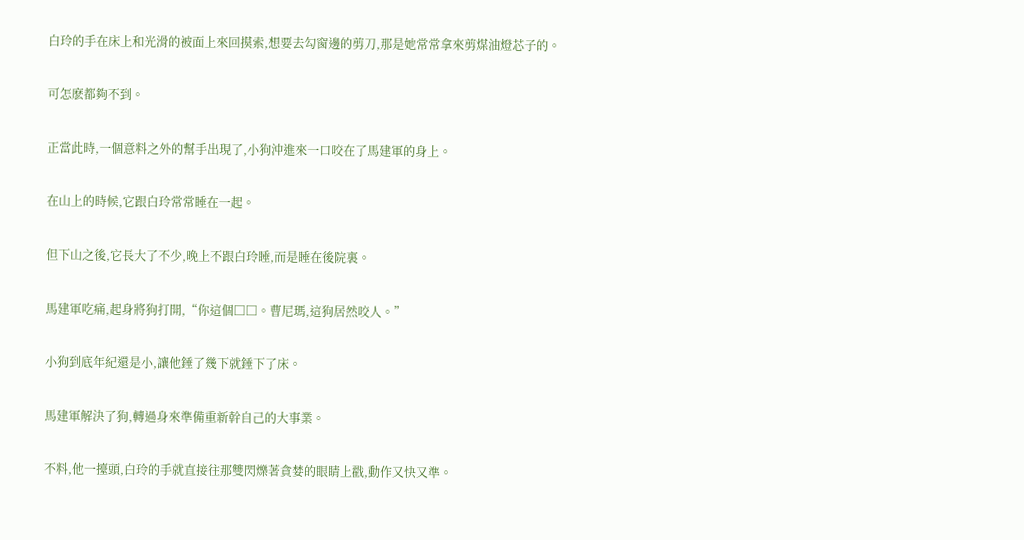白玲的手在床上和光滑的被面上來回摸索,想要去勾窗邊的剪刀,那是她常常拿來剪煤油燈芯子的。

可怎麽都夠不到。

正當此時,一個意料之外的幫手出現了,小狗沖進來一口咬在了馬建軍的身上。

在山上的時候,它跟白玲常常睡在一起。

但下山之後,它長大了不少,晚上不跟白玲睡,而是睡在後院裏。

馬建軍吃痛,起身將狗打開,“你這個□□。曹尼瑪,這狗居然咬人。”

小狗到底年紀還是小,讓他錘了幾下就錘下了床。

馬建軍解決了狗,轉過身來準備重新幹自己的大事業。

不料,他一擡頭,白玲的手就直接往那雙閃爍著貪婪的眼睛上戳,動作又快又準。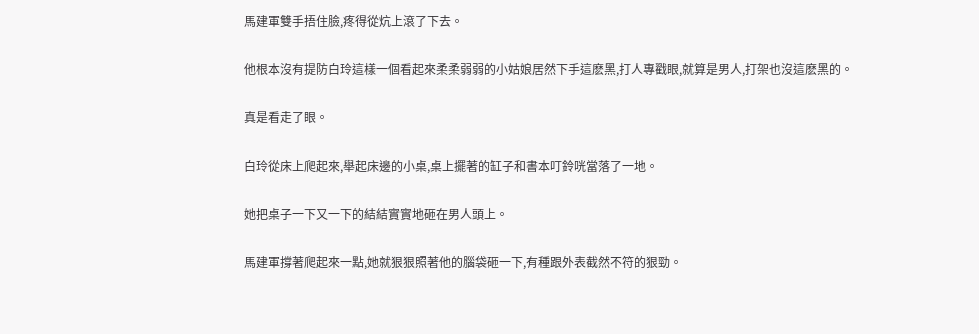馬建軍雙手捂住臉,疼得從炕上滾了下去。

他根本沒有提防白玲這樣一個看起來柔柔弱弱的小姑娘居然下手這麽黑,打人專戳眼,就算是男人,打架也沒這麽黑的。

真是看走了眼。

白玲從床上爬起來,舉起床邊的小桌,桌上擺著的缸子和書本叮鈴咣當落了一地。

她把桌子一下又一下的結結實實地砸在男人頭上。

馬建軍撐著爬起來一點,她就狠狠照著他的腦袋砸一下,有種跟外表截然不符的狠勁。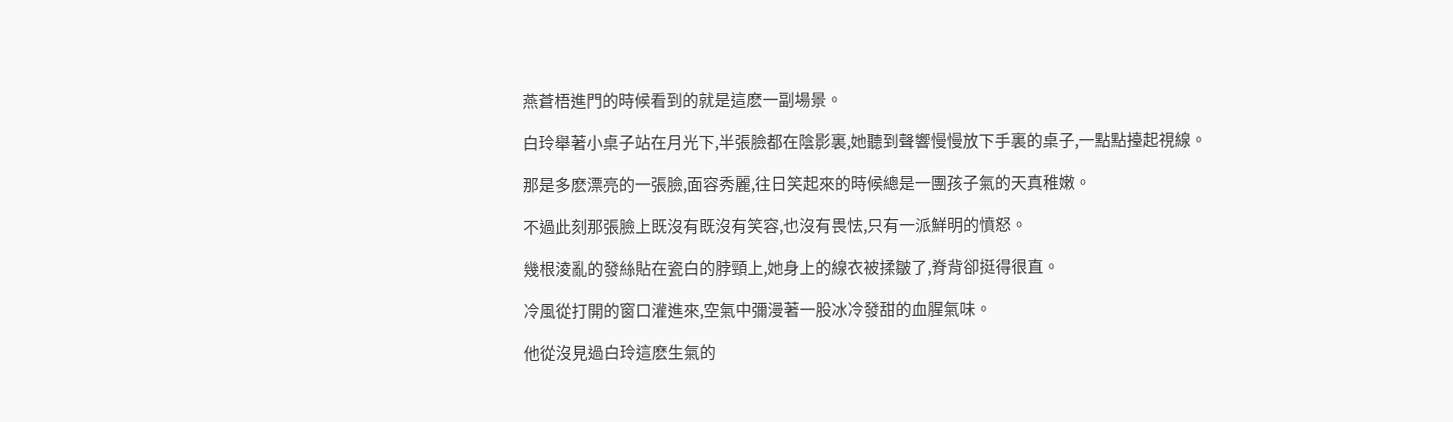燕蒼梧進門的時候看到的就是這麽一副場景。

白玲舉著小桌子站在月光下,半張臉都在陰影裏,她聽到聲響慢慢放下手裏的桌子,一點點擡起視線。

那是多麽漂亮的一張臉,面容秀麗,往日笑起來的時候總是一團孩子氣的天真稚嫩。

不過此刻那張臉上既沒有既沒有笑容,也沒有畏怯,只有一派鮮明的憤怒。

幾根淩亂的發絲貼在瓷白的脖頸上,她身上的線衣被揉皺了,脊背卻挺得很直。

冷風從打開的窗口灌進來,空氣中彌漫著一股冰冷發甜的血腥氣味。

他從沒見過白玲這麽生氣的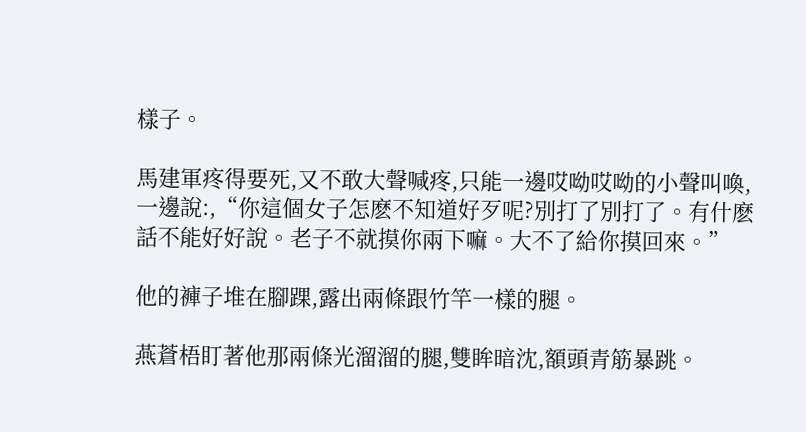樣子。

馬建軍疼得要死,又不敢大聲喊疼,只能一邊哎呦哎呦的小聲叫喚,一邊說:,“你這個女子怎麽不知道好歹呢?別打了別打了。有什麽話不能好好說。老子不就摸你兩下嘛。大不了給你摸回來。”

他的褲子堆在腳踝,露出兩條跟竹竿一樣的腿。

燕蒼梧盯著他那兩條光溜溜的腿,雙眸暗沈,額頭青筋暴跳。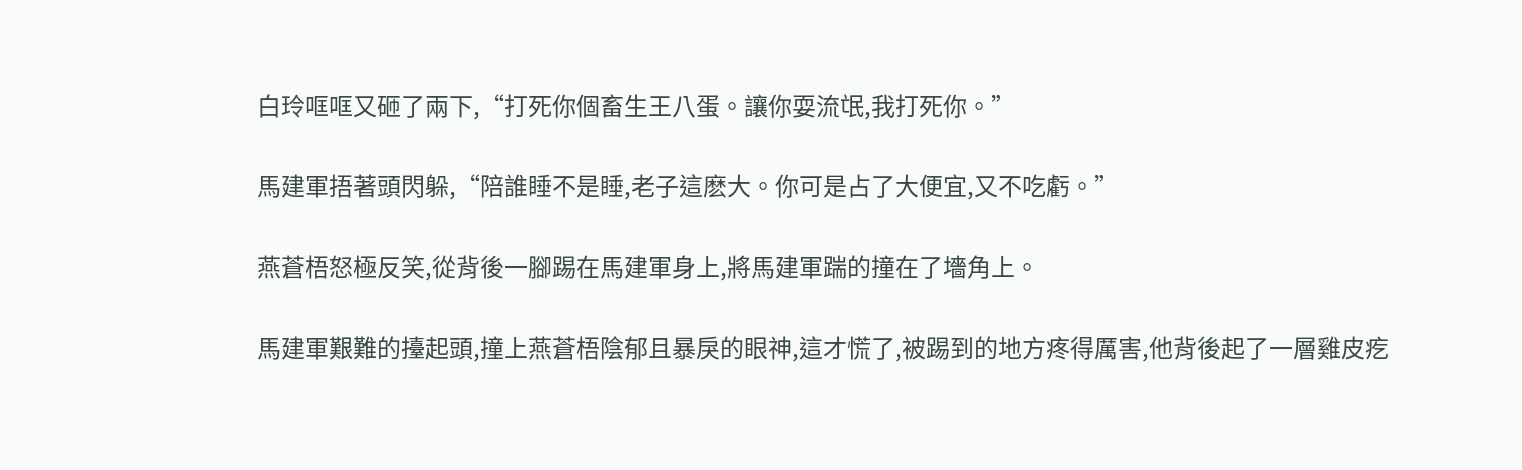白玲哐哐又砸了兩下,“打死你個畜生王八蛋。讓你耍流氓,我打死你。”

馬建軍捂著頭閃躲,“陪誰睡不是睡,老子這麽大。你可是占了大便宜,又不吃虧。”

燕蒼梧怒極反笑,從背後一腳踢在馬建軍身上,將馬建軍踹的撞在了墻角上。

馬建軍艱難的擡起頭,撞上燕蒼梧陰郁且暴戾的眼神,這才慌了,被踢到的地方疼得厲害,他背後起了一層雞皮疙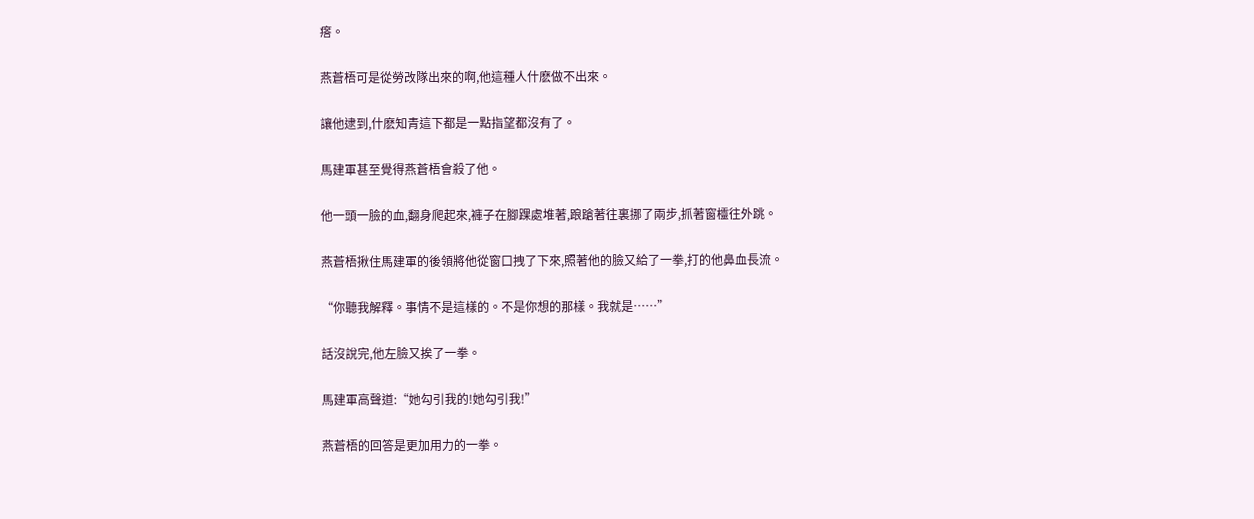瘩。

燕蒼梧可是從勞改隊出來的啊,他這種人什麽做不出來。

讓他逮到,什麽知青這下都是一點指望都沒有了。

馬建軍甚至覺得燕蒼梧會殺了他。

他一頭一臉的血,翻身爬起來,褲子在腳踝處堆著,踉蹌著往裏挪了兩步,抓著窗欞往外跳。

燕蒼梧揪住馬建軍的後領將他從窗口拽了下來,照著他的臉又給了一拳,打的他鼻血長流。

“你聽我解釋。事情不是這樣的。不是你想的那樣。我就是……”

話沒說完,他左臉又挨了一拳。

馬建軍高聲道:“她勾引我的!她勾引我!”

燕蒼梧的回答是更加用力的一拳。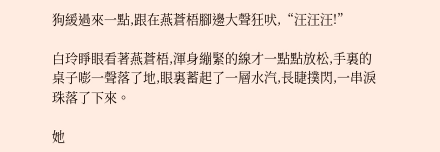狗緩過來一點,跟在燕蒼梧腳邊大聲狂吠,“汪汪汪!”

白玲睜眼看著燕蒼梧,渾身繃緊的線才一點點放松,手裏的桌子嘭一聲落了地,眼裏蓄起了一層水汽,長睫撲閃,一串淚珠落了下來。

她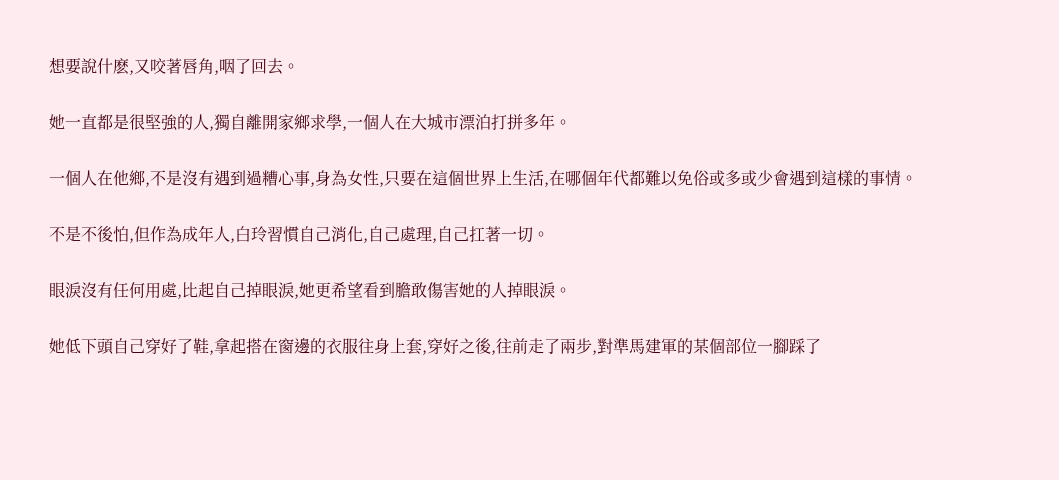想要說什麽,又咬著唇角,咽了回去。

她一直都是很堅強的人,獨自離開家鄉求學,一個人在大城市漂泊打拼多年。

一個人在他鄉,不是沒有遇到過糟心事,身為女性,只要在這個世界上生活,在哪個年代都難以免俗或多或少會遇到這樣的事情。

不是不後怕,但作為成年人,白玲習慣自己消化,自己處理,自己扛著一切。

眼淚沒有任何用處,比起自己掉眼淚,她更希望看到膽敢傷害她的人掉眼淚。

她低下頭自己穿好了鞋,拿起搭在窗邊的衣服往身上套,穿好之後,往前走了兩步,對準馬建軍的某個部位一腳踩了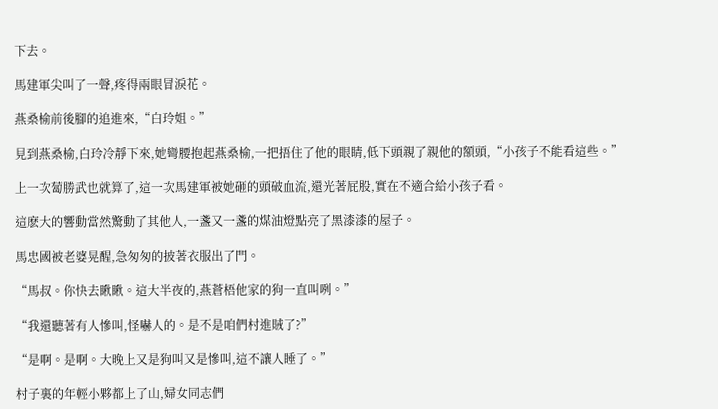下去。

馬建軍尖叫了一聲,疼得兩眼冒淚花。

燕桑榆前後腳的追進來,“白玲姐。”

見到燕桑榆,白玲冷靜下來,她彎腰抱起燕桑榆,一把捂住了他的眼睛,低下頭親了親他的額頭,“小孩子不能看這些。”

上一次蔔勝武也就算了,這一次馬建軍被她砸的頭破血流,還光著屁股,實在不適合給小孩子看。

這麽大的響動當然驚動了其他人,一盞又一盞的煤油燈點亮了黑漆漆的屋子。

馬忠國被老婆晃醒,急匆匆的披著衣服出了門。

“馬叔。你快去瞅瞅。這大半夜的,燕蒼梧他家的狗一直叫咧。”

“我還聽著有人慘叫,怪嚇人的。是不是咱們村進賊了?”

“是啊。是啊。大晚上又是狗叫又是慘叫,這不讓人睡了。”

村子裏的年輕小夥都上了山,婦女同志們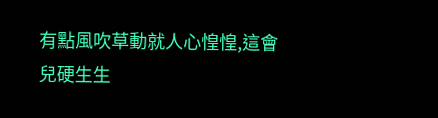有點風吹草動就人心惶惶,這會兒硬生生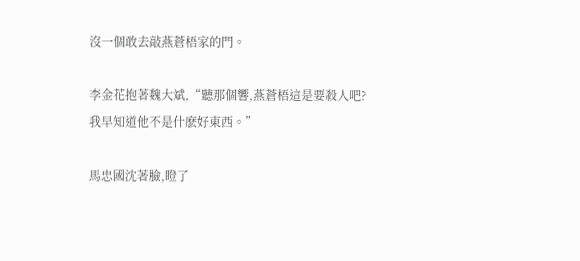沒一個敢去敲燕蒼梧家的門。

李金花抱著魏大斌,“聽那個響,燕蒼梧這是要殺人吧?我早知道他不是什麽好東西。”

馬忠國沈著臉,瞪了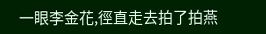一眼李金花,徑直走去拍了拍燕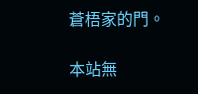蒼梧家的門。

本站無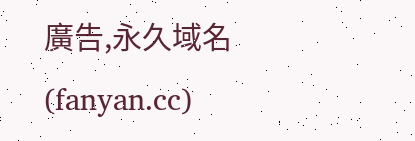廣告,永久域名(fanyan.cc)